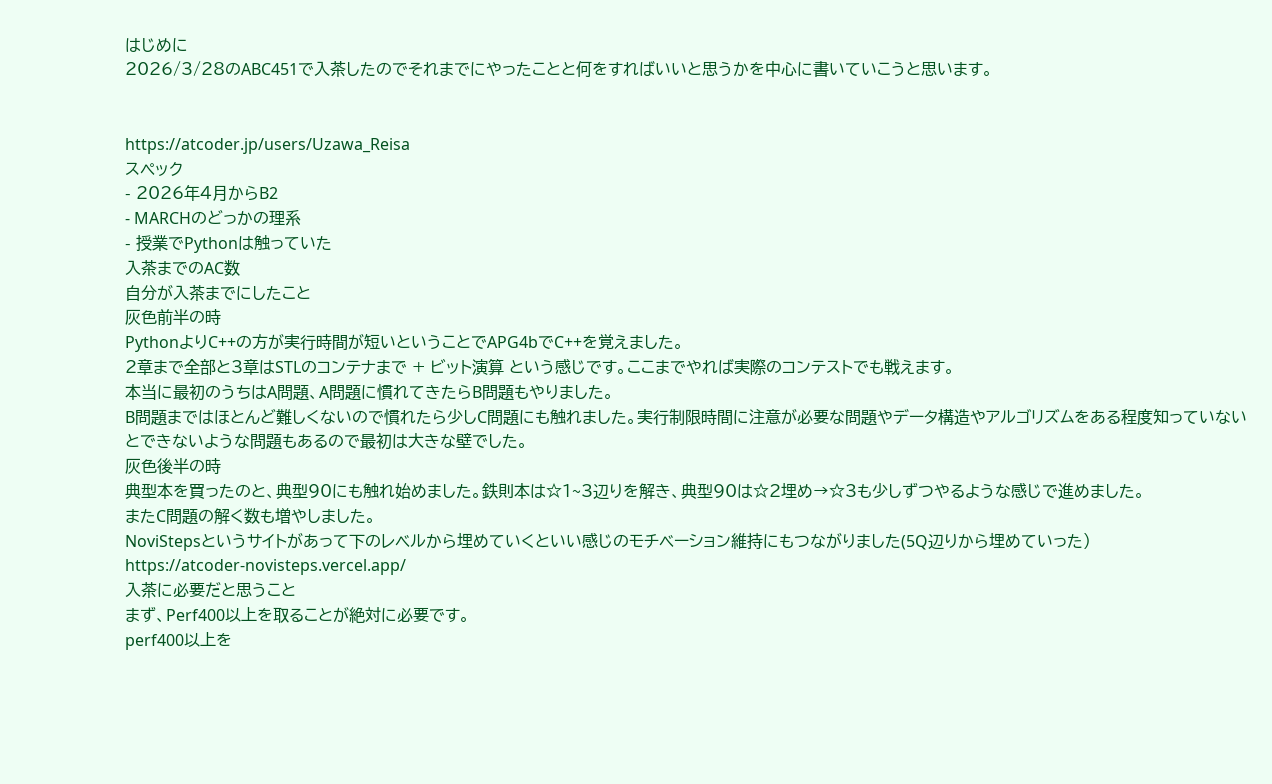はじめに
2026/3/28のABC451で入茶したのでそれまでにやったことと何をすればいいと思うかを中心に書いていこうと思います。


https://atcoder.jp/users/Uzawa_Reisa
スペック
- 2026年4月からB2
- MARCHのどっかの理系
- 授業でPythonは触っていた
入茶までのAC数
自分が入茶までにしたこと
灰色前半の時
PythonよりC++の方が実行時間が短いということでAPG4bでC++を覚えました。
2章まで全部と3章はSTLのコンテナまで + ビット演算 という感じです。ここまでやれば実際のコンテストでも戦えます。
本当に最初のうちはA問題、A問題に慣れてきたらB問題もやりました。
B問題まではほとんど難しくないので慣れたら少しC問題にも触れました。実行制限時間に注意が必要な問題やデータ構造やアルゴリズムをある程度知っていないとできないような問題もあるので最初は大きな壁でした。
灰色後半の時
典型本を買ったのと、典型90にも触れ始めました。鉄則本は☆1~3辺りを解き、典型90は☆2埋め→☆3も少しずつやるような感じで進めました。
またC問題の解く数も増やしました。
NoviStepsというサイトがあって下のレベルから埋めていくといい感じのモチベーション維持にもつながりました(5Q辺りから埋めていった)
https://atcoder-novisteps.vercel.app/
入茶に必要だと思うこと
まず、Perf400以上を取ることが絶対に必要です。
perf400以上を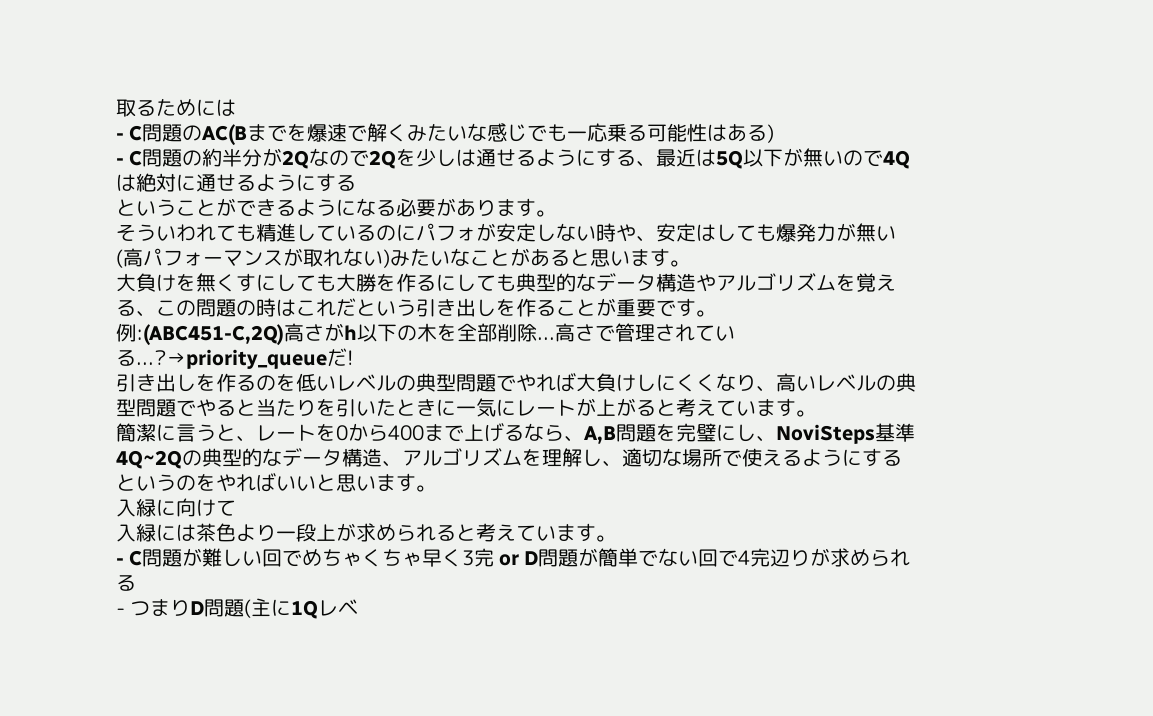取るためには
- C問題のAC(Bまでを爆速で解くみたいな感じでも一応乗る可能性はある)
- C問題の約半分が2Qなので2Qを少しは通せるようにする、最近は5Q以下が無いので4Qは絶対に通せるようにする
ということができるようになる必要があります。
そういわれても精進しているのにパフォが安定しない時や、安定はしても爆発力が無い(高パフォーマンスが取れない)みたいなことがあると思います。
大負けを無くすにしても大勝を作るにしても典型的なデータ構造やアルゴリズムを覚える、この問題の時はこれだという引き出しを作ることが重要です。
例:(ABC451-C,2Q)高さがh以下の木を全部削除...高さで管理されている...?→priority_queueだ!
引き出しを作るのを低いレベルの典型問題でやれば大負けしにくくなり、高いレベルの典型問題でやると当たりを引いたときに一気にレートが上がると考えています。
簡潔に言うと、レートを0から400まで上げるなら、A,B問題を完璧にし、NoviSteps基準4Q~2Qの典型的なデータ構造、アルゴリズムを理解し、適切な場所で使えるようにするというのをやればいいと思います。
入緑に向けて
入緑には茶色より一段上が求められると考えています。
- C問題が難しい回でめちゃくちゃ早く3完 or D問題が簡単でない回で4完辺りが求められる
- つまりD問題(主に1Qレベ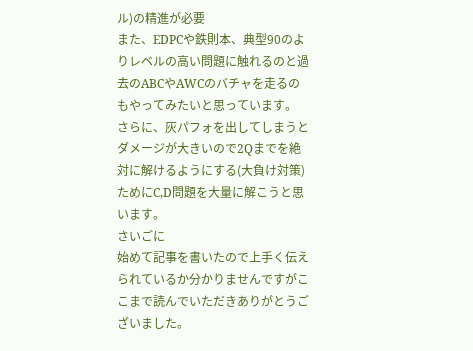ル)の精進が必要
また、EDPCや鉄則本、典型90のよりレベルの高い問題に触れるのと過去のABCやAWCのバチャを走るのもやってみたいと思っています。
さらに、灰パフォを出してしまうとダメージが大きいので2Qまでを絶対に解けるようにする(大負け対策)ためにC,D問題を大量に解こうと思います。
さいごに
始めて記事を書いたので上手く伝えられているか分かりませんですがここまで読んでいただきありがとうございました。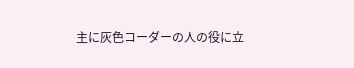主に灰色コーダーの人の役に立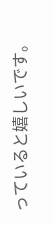っていると嬉しいです。